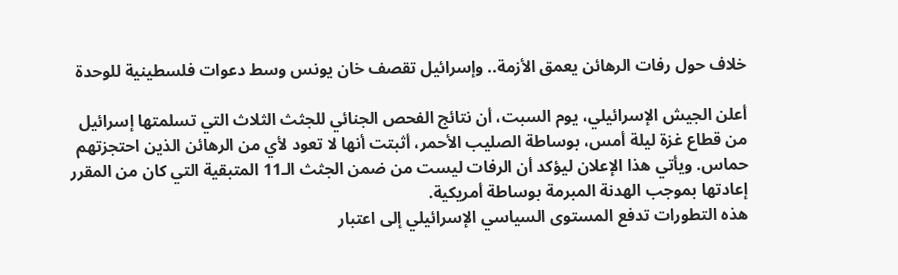خلاف حول رفات الرهائن يعمق الأزمة.. وإسرائيل تقصف خان يونس وسط دعوات فلسطينية للوحدة

أعلن الجيش الإسرائيلي، يوم السبت، أن نتائج الفحص الجنائي للجثث الثلاث التي تسلمتها إسرائيل من قطاع غزة ليلة أمس، بوساطة الصليب الأحمر، أثبتت أنها لا تعود لأي من الرهائن الذين احتجزتهم حماس. ويأتي هذا الإعلان ليؤكد أن الرفات ليست من ضمن الجثث الـ11 المتبقية التي كان من المقرر إعادتها بموجب الهدنة المبرمة بوساطة أمريكية.
هذه التطورات تدفع المستوى السياسي الإسرائيلي إلى اعتبار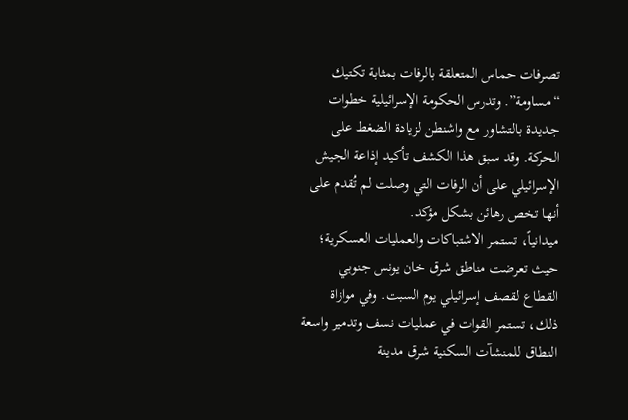تصرفات حماس المتعلقة بالرفات بمثابة تكتيك “مساومة”. وتدرس الحكومة الإسرائيلية خطوات جديدة بالتشاور مع واشنطن لزيادة الضغط على الحركة. وقد سبق هذا الكشف تأكيد إذاعة الجيش الإسرائيلي على أن الرفات التي وصلت لم تُقدم على أنها تخص رهائن بشكل مؤكد.
ميدانياً، تستمر الاشتباكات والعمليات العسكرية؛ حيث تعرضت مناطق شرق خان يونس جنوبي القطاع لقصف إسرائيلي يوم السبت. وفي موازاة ذلك، تستمر القوات في عمليات نسف وتدمير واسعة النطاق للمنشآت السكنية شرق مدينة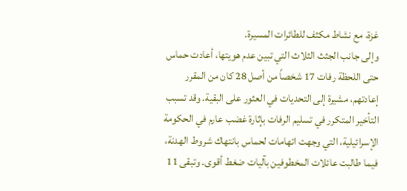غزة، مع نشاط مكثف للطائرات المسيرة.
وإلى جانب الجثث الثلاث التي تبين عدم هويتها، أعادت حماس حتى اللحظة رفات 17 شخصاً من أصل 28 كان من المقرر إعادتهم، مشيرة إلى التحديات في العثور على البقية. وقد تسبب التأخير المتكرر في تسليم الرفات بإثارة غضب عارم في الحكومة الإسرائيلية، التي وجهت اتهامات لحماس بانتهاك شروط الهدنة، فيما طالبت عائلات المخطوفين بآليات ضغط أقوى. وتبقى 11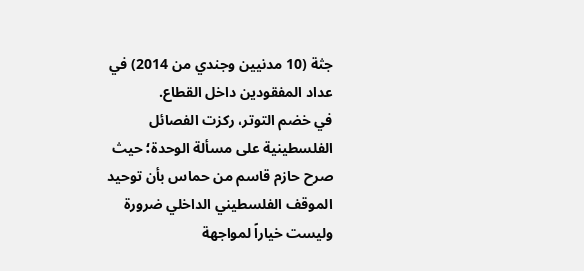جثة (10 مدنيين وجندي من 2014) في عداد المفقودين داخل القطاع.
في خضم التوتر، ركزت الفصائل الفلسطينية على مسألة الوحدة؛ حيث صرح حازم قاسم من حماس بأن توحيد الموقف الفلسطيني الداخلي ضرورة وليست خياراً لمواجهة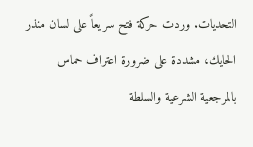التحديات. وردت حركة فتح سريعاً على لسان منذر الحايك، مشددة على ضرورة اعتراف حماس بالمرجعية الشرعية والسلطة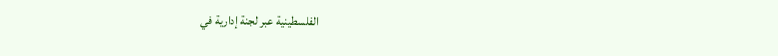الفلسطينية عبر لجنة إدارية في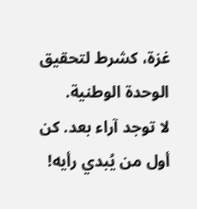غزة، كشرط لتحقيق الوحدة الوطنية.
لا توجد آراء بعد. كن أول من يُبدي رأيه!